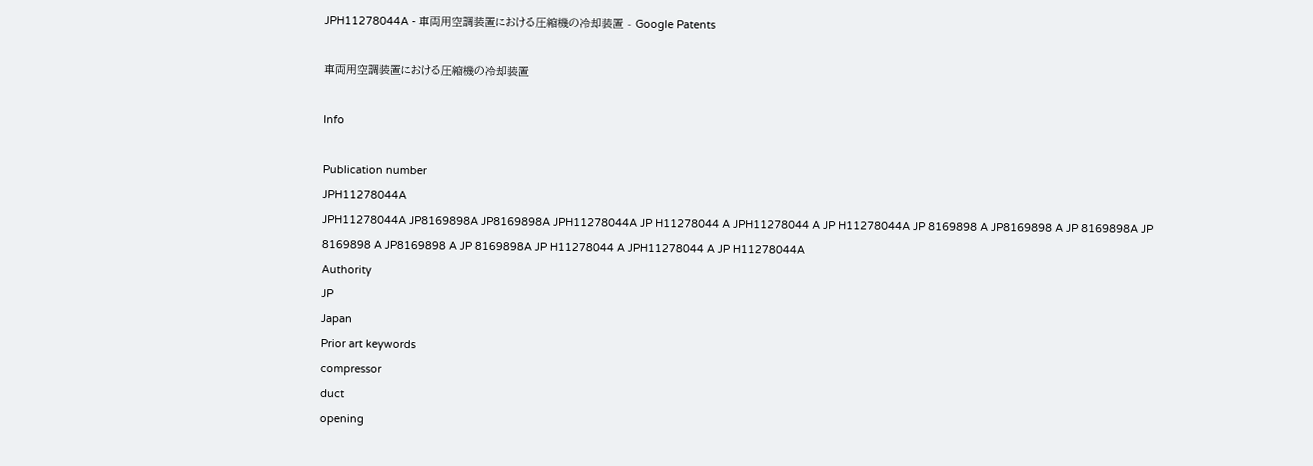JPH11278044A - 車両用空調装置における圧縮機の冷却装置 - Google Patents

車両用空調装置における圧縮機の冷却装置

Info

Publication number
JPH11278044A
JPH11278044A JP8169898A JP8169898A JPH11278044A JP H11278044 A JPH11278044 A JP H11278044A JP 8169898 A JP8169898 A JP 8169898A JP 8169898 A JP8169898 A JP 8169898A JP H11278044 A JPH11278044 A JP H11278044A
Authority
JP
Japan
Prior art keywords
compressor
duct
opening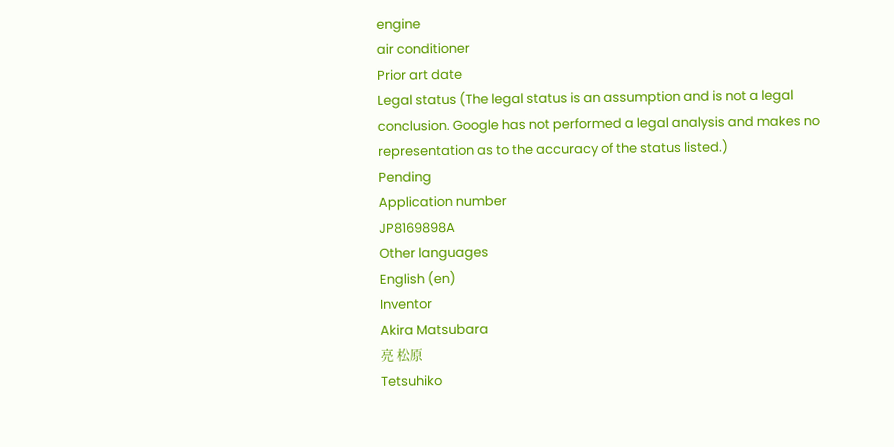engine
air conditioner
Prior art date
Legal status (The legal status is an assumption and is not a legal conclusion. Google has not performed a legal analysis and makes no representation as to the accuracy of the status listed.)
Pending
Application number
JP8169898A
Other languages
English (en)
Inventor
Akira Matsubara
亮 松原
Tetsuhiko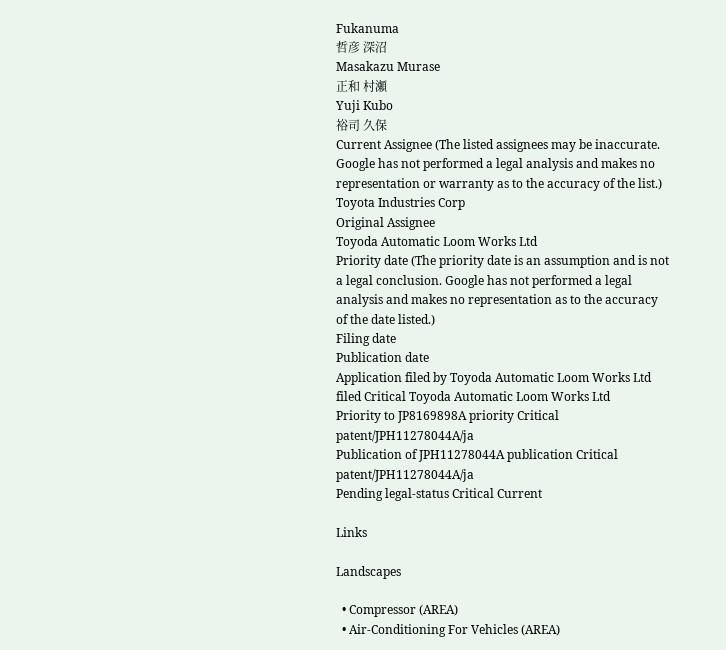Fukanuma
哲彦 深沼
Masakazu Murase
正和 村瀬
Yuji Kubo
裕司 久保
Current Assignee (The listed assignees may be inaccurate. Google has not performed a legal analysis and makes no representation or warranty as to the accuracy of the list.)
Toyota Industries Corp
Original Assignee
Toyoda Automatic Loom Works Ltd
Priority date (The priority date is an assumption and is not a legal conclusion. Google has not performed a legal analysis and makes no representation as to the accuracy of the date listed.)
Filing date
Publication date
Application filed by Toyoda Automatic Loom Works Ltd filed Critical Toyoda Automatic Loom Works Ltd
Priority to JP8169898A priority Critical patent/JPH11278044A/ja
Publication of JPH11278044A publication Critical patent/JPH11278044A/ja
Pending legal-status Critical Current

Links

Landscapes

  • Compressor (AREA)
  • Air-Conditioning For Vehicles (AREA)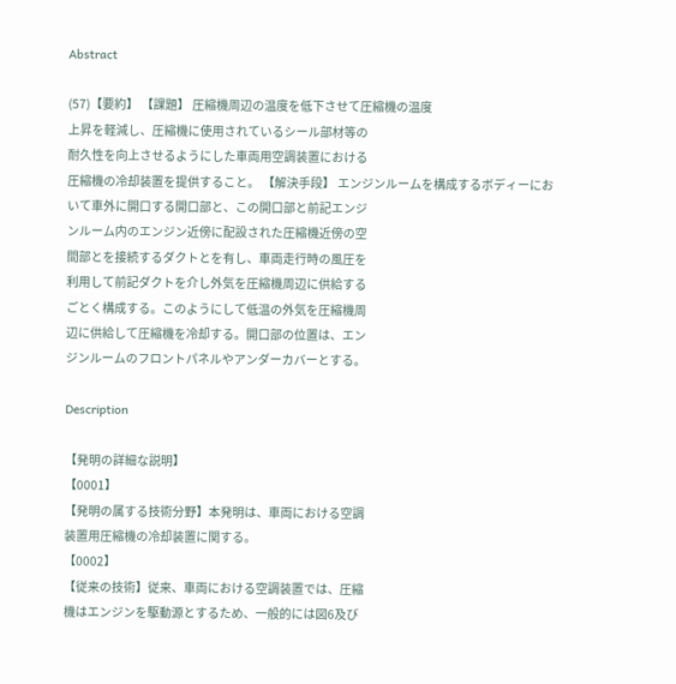Abstract

(57)【要約】 【課題】 圧縮機周辺の温度を低下させて圧縮機の温度
上昇を軽減し、圧縮機に使用されているシール部材等の
耐久性を向上させるようにした車両用空調装置における
圧縮機の冷却装置を提供すること。 【解決手段】 エンジンルームを構成するボディーにお
いて車外に開口する開口部と、この開口部と前記エンジ
ンルーム内のエンジン近傍に配設された圧縮機近傍の空
間部とを接続するダクトとを有し、車両走行時の風圧を
利用して前記ダクトを介し外気を圧縮機周辺に供給する
ごとく構成する。このようにして低温の外気を圧縮機周
辺に供給して圧縮機を冷却する。開口部の位置は、エン
ジンルームのフロントパネルやアンダーカバーとする。

Description

【発明の詳細な説明】
【0001】
【発明の属する技術分野】本発明は、車両における空調
装置用圧縮機の冷却装置に関する。
【0002】
【従来の技術】従来、車両における空調装置では、圧縮
機はエンジンを駆動源とするため、一般的には図6及び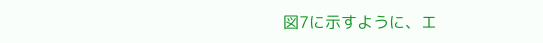図7に示すように、エ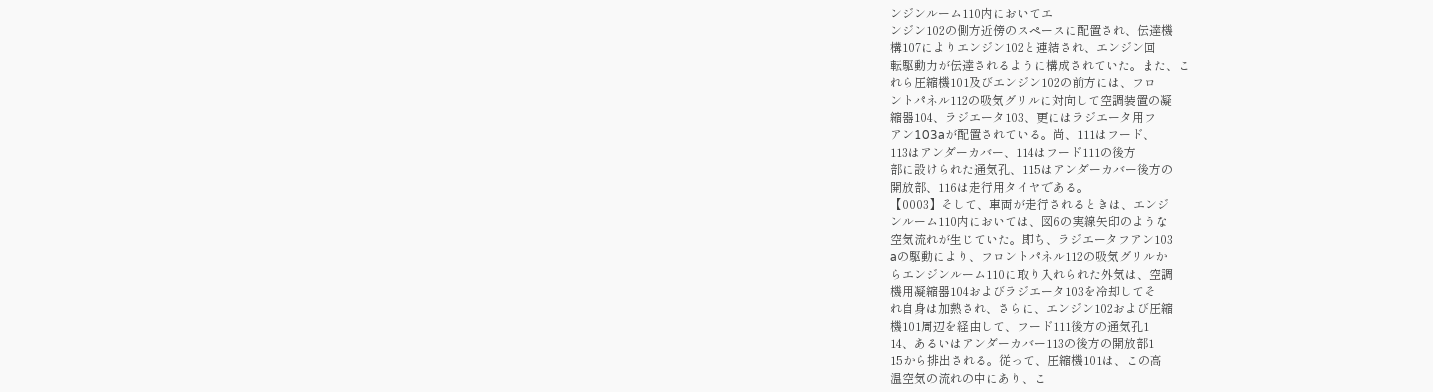ンジンルーム110内においてエ
ンジン102の側方近傍のスペースに配置され、伝達機
構107によりエンジン102と連結され、エンジン回
転駆動力が伝達されるように構成されていた。また、こ
れら圧縮機101及びエンジン102の前方には、フロ
ントパネル112の吸気グリルに対向して空調装置の凝
縮器104、ラジエータ103、更にはラジエータ用フ
アン103aが配置されている。尚、111はフード、
113はアンダーカバー、114はフード111の後方
部に設けられた通気孔、115はアンダーカバー後方の
開放部、116は走行用タイヤである。
【0003】そして、車両が走行されるときは、エンジ
ンルーム110内においては、図6の実線矢印のような
空気流れが生じていた。即ち、ラジエータフアン103
aの駆動により、フロントパネル112の吸気グリルか
らエンジンルーム110に取り入れられた外気は、空調
機用凝縮器104およびラジエータ103を冷却してそ
れ自身は加熱され、さらに、エンジン102および圧縮
機101周辺を経由して、フード111後方の通気孔1
14、あるいはアンダーカバー113の後方の開放部1
15から排出される。従って、圧縮機101は、この高
温空気の流れの中にあり、こ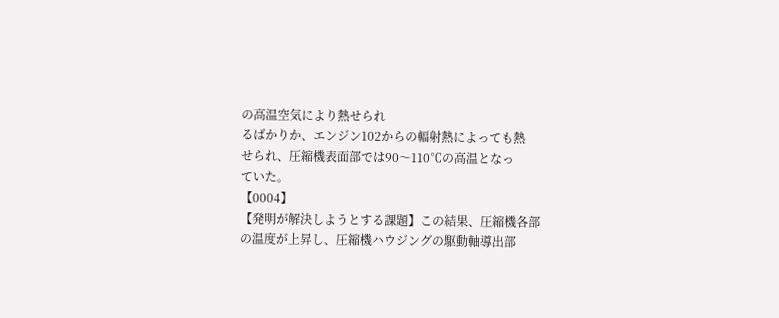の高温空気により熱せられ
るばかりか、エンジン102からの輻射熱によっても熱
せられ、圧縮機表面部では90〜110℃の高温となっ
ていた。
【0004】
【発明が解決しようとする課題】この結果、圧縮機各部
の温度が上昇し、圧縮機ハウジングの駆動軸導出部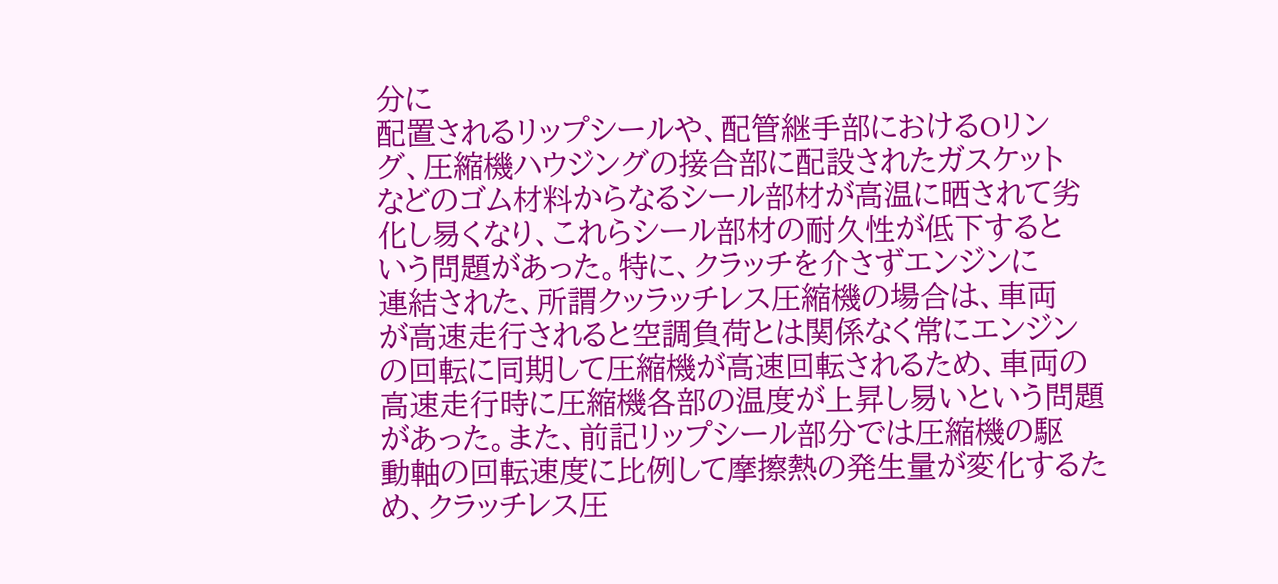分に
配置されるリップシールや、配管継手部におけるOリン
グ、圧縮機ハウジングの接合部に配設されたガスケット
などのゴム材料からなるシール部材が高温に晒されて劣
化し易くなり、これらシール部材の耐久性が低下すると
いう問題があった。特に、クラッチを介さずエンジンに
連結された、所謂クッラッチレス圧縮機の場合は、車両
が高速走行されると空調負荷とは関係なく常にエンジン
の回転に同期して圧縮機が高速回転されるため、車両の
高速走行時に圧縮機各部の温度が上昇し易いという問題
があった。また、前記リップシール部分では圧縮機の駆
動軸の回転速度に比例して摩擦熱の発生量が変化するた
め、クラッチレス圧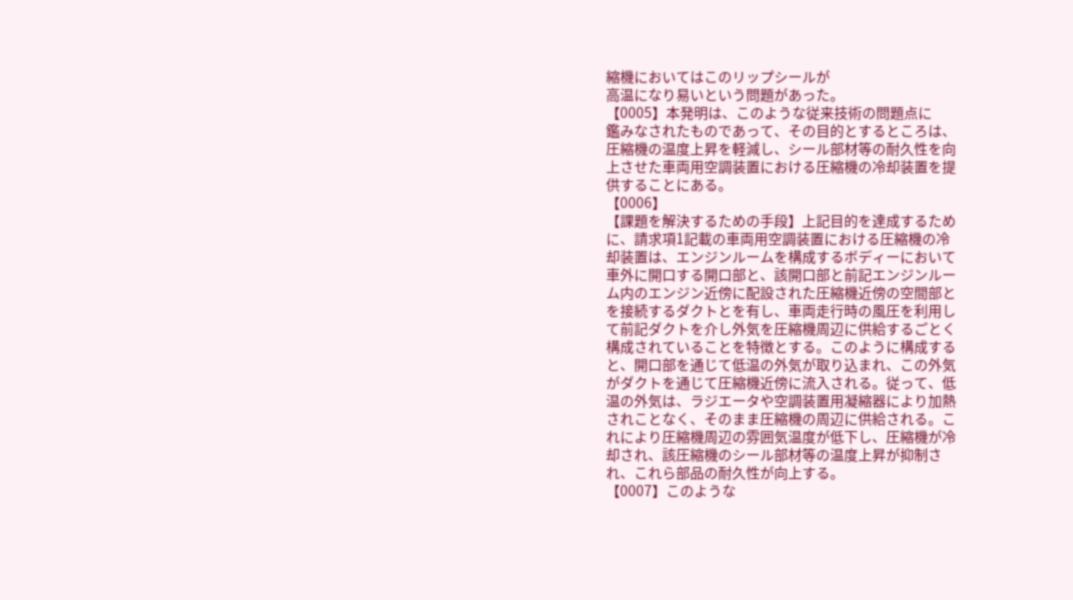縮機においてはこのリップシールが
高温になり易いという問題があった。
【0005】本発明は、このような従来技術の問題点に
鑑みなされたものであって、その目的とするところは、
圧縮機の温度上昇を軽減し、シール部材等の耐久性を向
上させた車両用空調装置における圧縮機の冷却装置を提
供することにある。
【0006】
【課題を解決するための手段】上記目的を達成するため
に、請求項1記載の車両用空調装置における圧縮機の冷
却装置は、エンジンルームを構成するボディーにおいて
車外に開口する開口部と、該開口部と前記エンジンルー
ム内のエンジン近傍に配設された圧縮機近傍の空間部と
を接続するダクトとを有し、車両走行時の風圧を利用し
て前記ダクトを介し外気を圧縮機周辺に供給するごとく
構成されていることを特徴とする。このように構成する
と、開口部を通じて低温の外気が取り込まれ、この外気
がダクトを通じて圧縮機近傍に流入される。従って、低
温の外気は、ラジエータや空調装置用凝縮器により加熱
されことなく、そのまま圧縮機の周辺に供給される。こ
れにより圧縮機周辺の雰囲気温度が低下し、圧縮機が冷
却され、該圧縮機のシール部材等の温度上昇が抑制さ
れ、これら部品の耐久性が向上する。
【0007】このような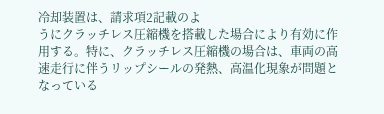冷却装置は、請求項2記載のよ
うにクラッチレス圧縮機を搭載した場合により有効に作
用する。特に、クラッチレス圧縮機の場合は、車両の高
速走行に伴うリップシールの発熱、高温化現象が問題と
なっている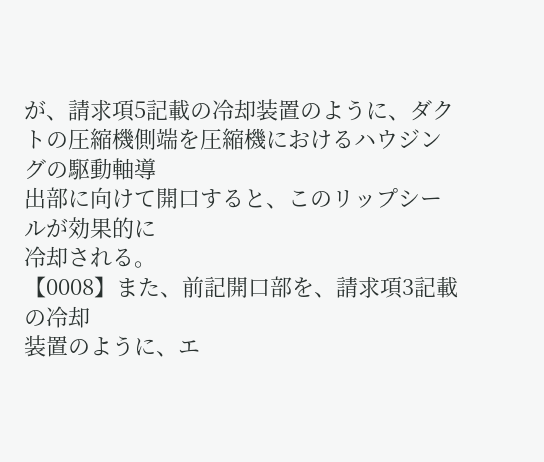が、請求項5記載の冷却装置のように、ダク
トの圧縮機側端を圧縮機におけるハウジングの駆動軸導
出部に向けて開口すると、このリップシールが効果的に
冷却される。
【0008】また、前記開口部を、請求項3記載の冷却
装置のように、エ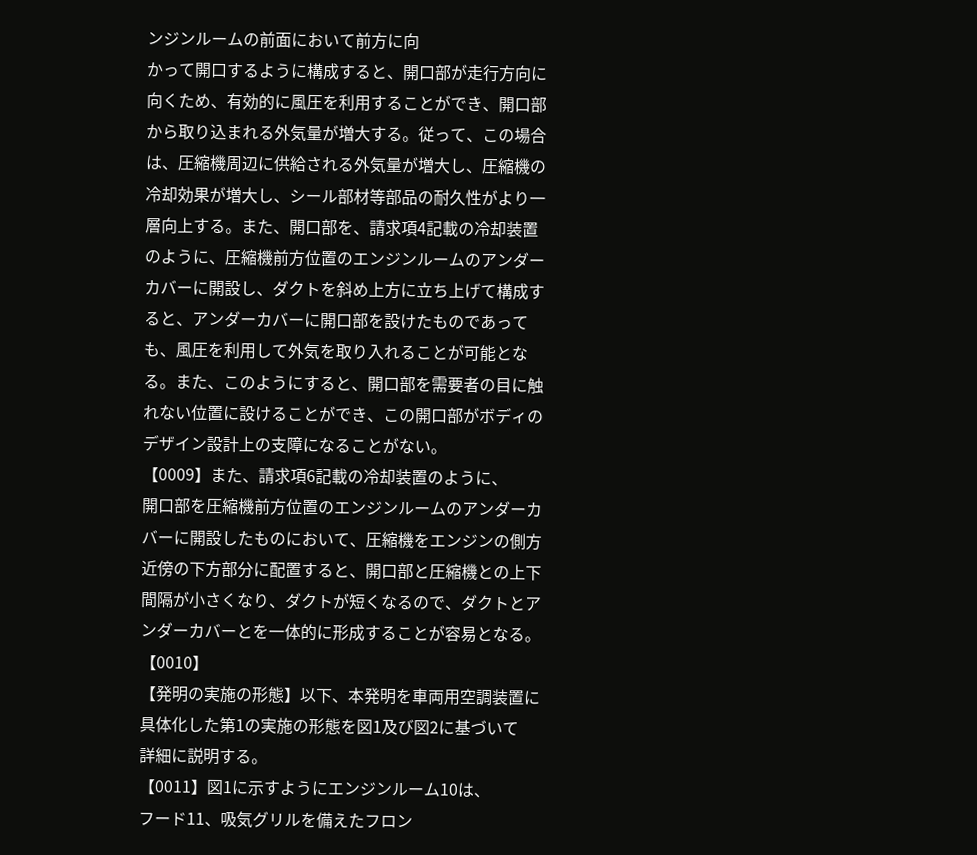ンジンルームの前面において前方に向
かって開口するように構成すると、開口部が走行方向に
向くため、有効的に風圧を利用することができ、開口部
から取り込まれる外気量が増大する。従って、この場合
は、圧縮機周辺に供給される外気量が増大し、圧縮機の
冷却効果が増大し、シール部材等部品の耐久性がより一
層向上する。また、開口部を、請求項4記載の冷却装置
のように、圧縮機前方位置のエンジンルームのアンダー
カバーに開設し、ダクトを斜め上方に立ち上げて構成す
ると、アンダーカバーに開口部を設けたものであって
も、風圧を利用して外気を取り入れることが可能とな
る。また、このようにすると、開口部を需要者の目に触
れない位置に設けることができ、この開口部がボディの
デザイン設計上の支障になることがない。
【0009】また、請求項6記載の冷却装置のように、
開口部を圧縮機前方位置のエンジンルームのアンダーカ
バーに開設したものにおいて、圧縮機をエンジンの側方
近傍の下方部分に配置すると、開口部と圧縮機との上下
間隔が小さくなり、ダクトが短くなるので、ダクトとア
ンダーカバーとを一体的に形成することが容易となる。
【0010】
【発明の実施の形態】以下、本発明を車両用空調装置に
具体化した第1の実施の形態を図1及び図2に基づいて
詳細に説明する。
【0011】図1に示すようにエンジンルーム10は、
フード11、吸気グリルを備えたフロン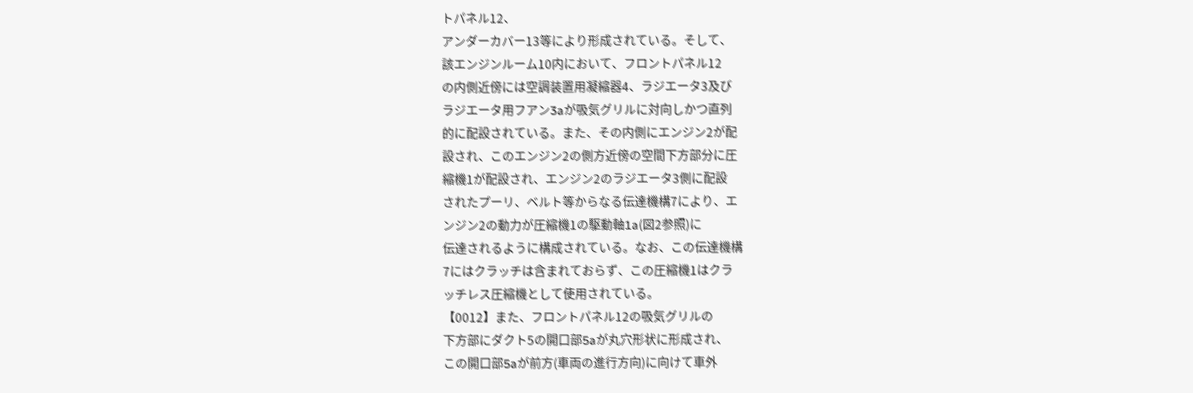トパネル12、
アンダーカバー13等により形成されている。そして、
該エンジンルーム10内において、フロントパネル12
の内側近傍には空調装置用凝縮器4、ラジエータ3及び
ラジエータ用フアン3aが吸気グリルに対向しかつ直列
的に配設されている。また、その内側にエンジン2が配
設され、このエンジン2の側方近傍の空間下方部分に圧
縮機1が配設され、エンジン2のラジエータ3側に配設
されたプーリ、ベルト等からなる伝達機構7により、エ
ンジン2の動力が圧縮機1の駆動軸1a(図2参照)に
伝達されるように構成されている。なお、この伝達機構
7にはクラッチは含まれておらず、この圧縮機1はクラ
ッチレス圧縮機として使用されている。
【0012】また、フロントパネル12の吸気グリルの
下方部にダクト5の開口部5aが丸穴形状に形成され、
この開口部5aが前方(車両の進行方向)に向けて車外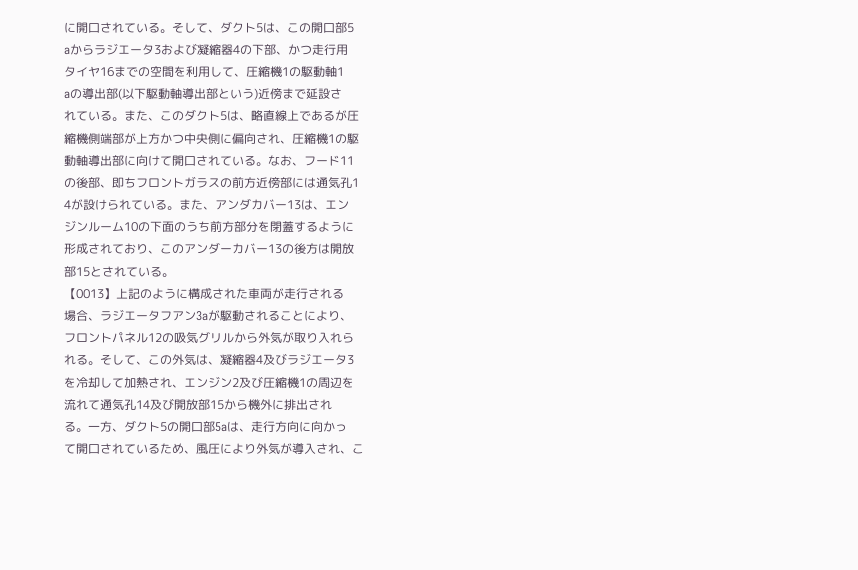に開口されている。そして、ダクト5は、この開口部5
aからラジエータ3および凝縮器4の下部、かつ走行用
タイヤ16までの空間を利用して、圧縮機1の駆動軸1
aの導出部(以下駆動軸導出部という)近傍まで延設さ
れている。また、このダクト5は、略直線上であるが圧
縮機側端部が上方かつ中央側に偏向され、圧縮機1の駆
動軸導出部に向けて開口されている。なお、フード11
の後部、即ちフロントガラスの前方近傍部には通気孔1
4が設けられている。また、アンダカバー13は、エン
ジンルーム10の下面のうち前方部分を閉蓋するように
形成されており、このアンダーカバー13の後方は開放
部15とされている。
【0013】上記のように構成された車両が走行される
場合、ラジエータフアン3aが駆動されることにより、
フロントパネル12の吸気グリルから外気が取り入れら
れる。そして、この外気は、凝縮器4及びラジエータ3
を冷却して加熱され、エンジン2及び圧縮機1の周辺を
流れて通気孔14及び開放部15から機外に排出され
る。一方、ダクト5の開口部5aは、走行方向に向かっ
て開口されているため、風圧により外気が導入され、こ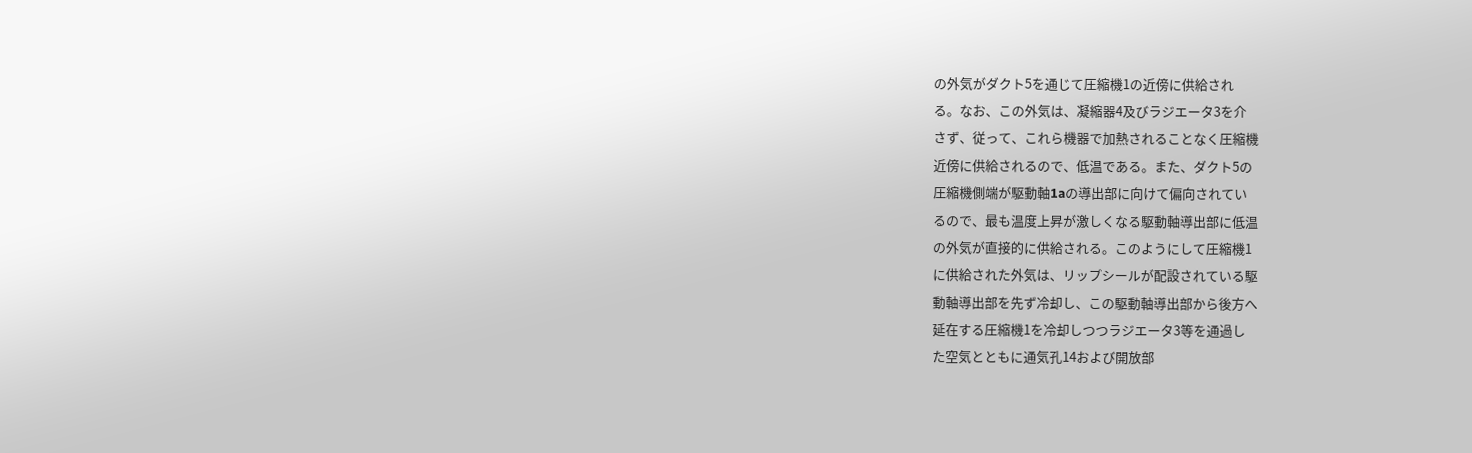の外気がダクト5を通じて圧縮機1の近傍に供給され
る。なお、この外気は、凝縮器4及びラジエータ3を介
さず、従って、これら機器で加熱されることなく圧縮機
近傍に供給されるので、低温である。また、ダクト5の
圧縮機側端が駆動軸1aの導出部に向けて偏向されてい
るので、最も温度上昇が激しくなる駆動軸導出部に低温
の外気が直接的に供給される。このようにして圧縮機1
に供給された外気は、リップシールが配設されている駆
動軸導出部を先ず冷却し、この駆動軸導出部から後方へ
延在する圧縮機1を冷却しつつラジエータ3等を通過し
た空気とともに通気孔14および開放部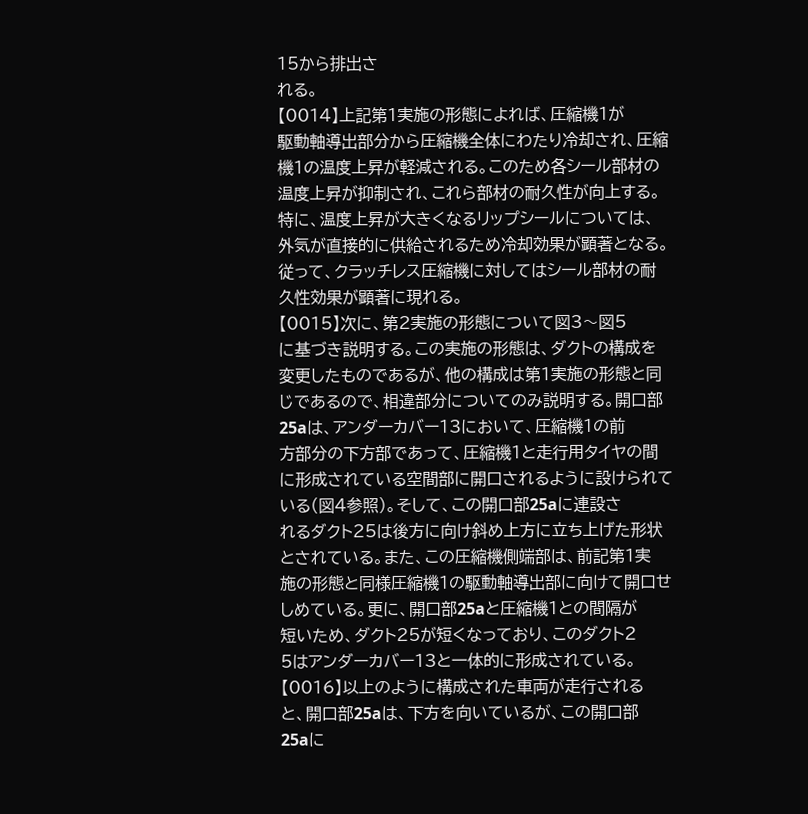15から排出さ
れる。
【0014】上記第1実施の形態によれば、圧縮機1が
駆動軸導出部分から圧縮機全体にわたり冷却され、圧縮
機1の温度上昇が軽減される。このため各シール部材の
温度上昇が抑制され、これら部材の耐久性が向上する。
特に、温度上昇が大きくなるリップシールについては、
外気が直接的に供給されるため冷却効果が顕著となる。
従って、クラッチレス圧縮機に対してはシール部材の耐
久性効果が顕著に現れる。
【0015】次に、第2実施の形態について図3〜図5
に基づき説明する。この実施の形態は、ダクトの構成を
変更したものであるが、他の構成は第1実施の形態と同
じであるので、相違部分についてのみ説明する。開口部
25aは、アンダーカバー13において、圧縮機1の前
方部分の下方部であって、圧縮機1と走行用タイヤの間
に形成されている空間部に開口されるように設けられて
いる(図4参照)。そして、この開口部25aに連設さ
れるダクト25は後方に向け斜め上方に立ち上げた形状
とされている。また、この圧縮機側端部は、前記第1実
施の形態と同様圧縮機1の駆動軸導出部に向けて開口せ
しめている。更に、開口部25aと圧縮機1との間隔が
短いため、ダクト25が短くなっており、このダクト2
5はアンダーカバー13と一体的に形成されている。
【0016】以上のように構成された車両が走行される
と、開口部25aは、下方を向いているが、この開口部
25aに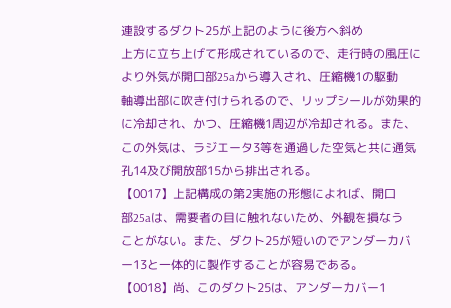連設するダクト25が上記のように後方へ斜め
上方に立ち上げて形成されているので、走行時の風圧に
より外気が開口部25aから導入され、圧縮機1の駆動
軸導出部に吹き付けられるので、リップシールが効果的
に冷却され、かつ、圧縮機1周辺が冷却される。また、
この外気は、ラジエータ3等を通過した空気と共に通気
孔14及び開放部15から排出される。
【0017】上記構成の第2実施の形態によれば、開口
部25aは、需要者の目に触れないため、外観を損なう
ことがない。また、ダクト25が短いのでアンダーカバ
ー13と一体的に製作することが容易である。
【0018】尚、このダクト25は、アンダーカバー1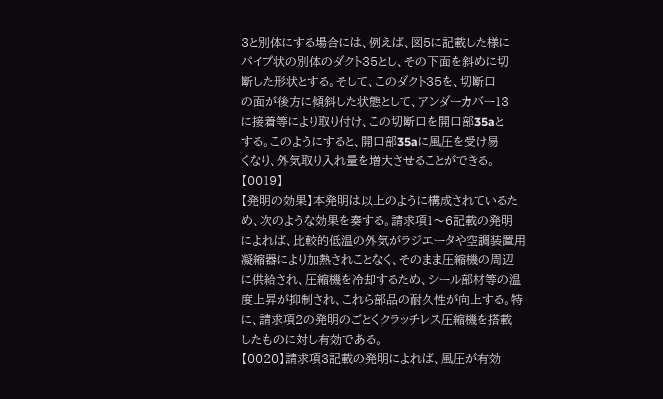3と別体にする場合には、例えば、図5に記載した様に
パイプ状の別体のダクト35とし、その下面を斜めに切
断した形状とする。そして、このダクト35を、切断口
の面が後方に傾斜した状態として、アンダーカバー13
に接着等により取り付け、この切断口を開口部35aと
する。このようにすると、開口部35aに風圧を受け易
くなり、外気取り入れ量を増大させることができる。
【0019】
【発明の効果】本発明は以上のように構成されているた
め、次のような効果を奏する。請求項1〜6記載の発明
によれば、比較的低温の外気がラジエータや空調装置用
凝縮器により加熱されことなく、そのまま圧縮機の周辺
に供給され、圧縮機を冷却するため、シール部材等の温
度上昇が抑制され、これら部品の耐久性が向上する。特
に、請求項2の発明のごとくクラッチレス圧縮機を搭載
したものに対し有効である。
【0020】請求項3記載の発明によれば、風圧が有効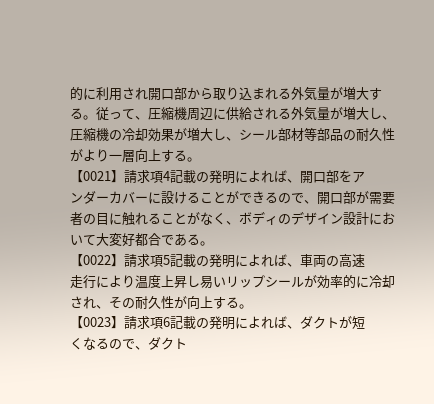的に利用され開口部から取り込まれる外気量が増大す
る。従って、圧縮機周辺に供給される外気量が増大し、
圧縮機の冷却効果が増大し、シール部材等部品の耐久性
がより一層向上する。
【0021】請求項4記載の発明によれば、開口部をア
ンダーカバーに設けることができるので、開口部が需要
者の目に触れることがなく、ボディのデザイン設計にお
いて大変好都合である。
【0022】請求項5記載の発明によれば、車両の高速
走行により温度上昇し易いリップシールが効率的に冷却
され、その耐久性が向上する。
【0023】請求項6記載の発明によれば、ダクトが短
くなるので、ダクト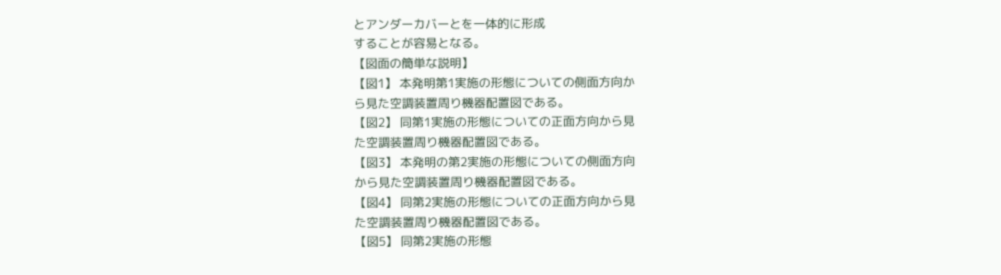とアンダーカバーとを一体的に形成
することが容易となる。
【図面の簡単な説明】
【図1】 本発明第1実施の形態についての側面方向か
ら見た空調装置周り機器配置図である。
【図2】 同第1実施の形態についての正面方向から見
た空調装置周り機器配置図である。
【図3】 本発明の第2実施の形態についての側面方向
から見た空調装置周り機器配置図である。
【図4】 同第2実施の形態についての正面方向から見
た空調装置周り機器配置図である。
【図5】 同第2実施の形態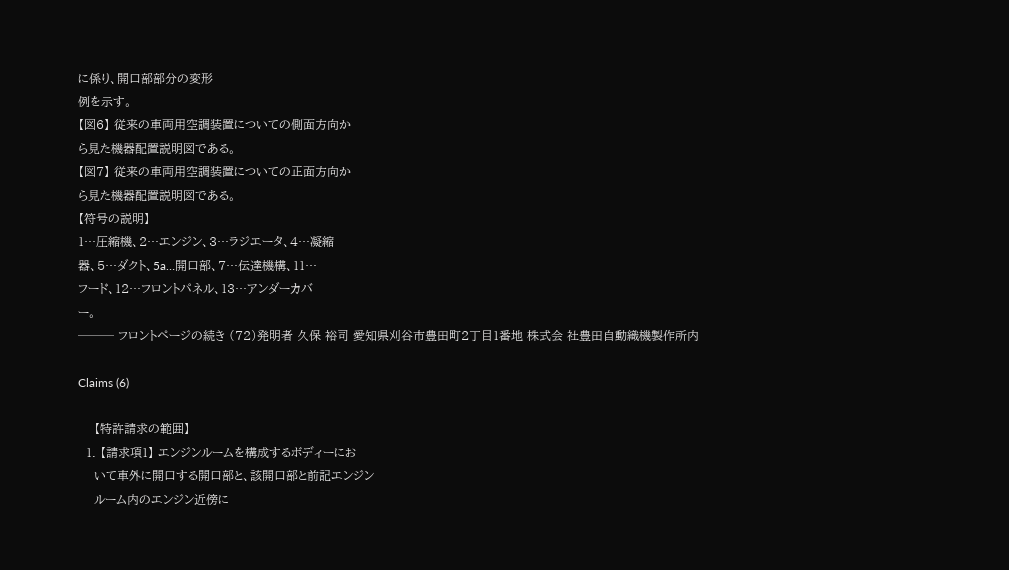に係り、開口部部分の変形
例を示す。
【図6】 従来の車両用空調装置についての側面方向か
ら見た機器配置説明図である。
【図7】 従来の車両用空調装置についての正面方向か
ら見た機器配置説明図である。
【符号の説明】
1…圧縮機、2…エンジン、3…ラジエータ、4…凝縮
器、5…ダクト、5a…開口部、7…伝達機構、11…
フード、12…フロントパネル、13…アンダーカバ
ー。
─── フロントページの続き (72)発明者 久保 裕司 愛知県刈谷市豊田町2丁目1番地 株式会 社豊田自動織機製作所内

Claims (6)

    【特許請求の範囲】
  1. 【請求項1】 エンジンルームを構成するボディーにお
    いて車外に開口する開口部と、該開口部と前記エンジン
    ルーム内のエンジン近傍に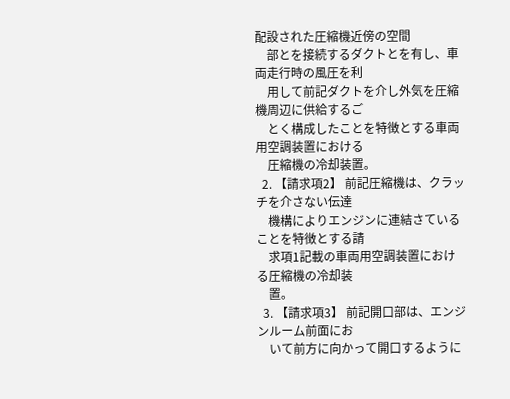配設された圧縮機近傍の空間
    部とを接続するダクトとを有し、車両走行時の風圧を利
    用して前記ダクトを介し外気を圧縮機周辺に供給するご
    とく構成したことを特徴とする車両用空調装置における
    圧縮機の冷却装置。
  2. 【請求項2】 前記圧縮機は、クラッチを介さない伝達
    機構によりエンジンに連結さていることを特徴とする請
    求項1記載の車両用空調装置における圧縮機の冷却装
    置。
  3. 【請求項3】 前記開口部は、エンジンルーム前面にお
    いて前方に向かって開口するように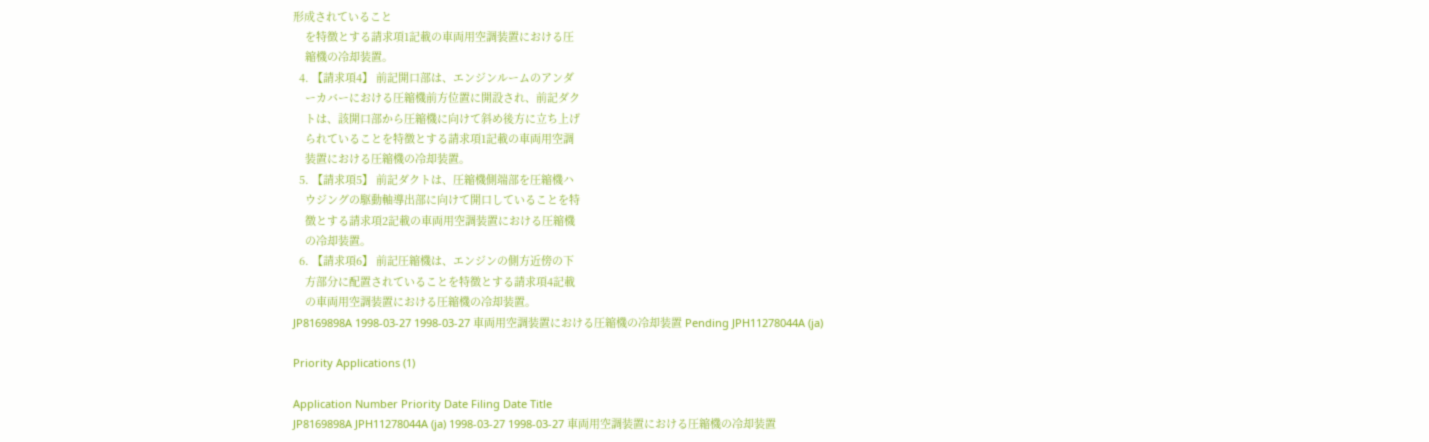形成されていること
    を特徴とする請求項1記載の車両用空調装置における圧
    縮機の冷却装置。
  4. 【請求項4】 前記開口部は、エンジンルームのアンダ
    ーカバーにおける圧縮機前方位置に開設され、前記ダク
    トは、該開口部から圧縮機に向けて斜め後方に立ち上げ
    られていることを特徴とする請求項1記載の車両用空調
    装置における圧縮機の冷却装置。
  5. 【請求項5】 前記ダクトは、圧縮機側端部を圧縮機ハ
    ウジングの駆動軸導出部に向けて開口していることを特
    徴とする請求項2記載の車両用空調装置における圧縮機
    の冷却装置。
  6. 【請求項6】 前記圧縮機は、エンジンの側方近傍の下
    方部分に配置されていることを特徴とする請求項4記載
    の車両用空調装置における圧縮機の冷却装置。
JP8169898A 1998-03-27 1998-03-27 車両用空調装置における圧縮機の冷却装置 Pending JPH11278044A (ja)

Priority Applications (1)

Application Number Priority Date Filing Date Title
JP8169898A JPH11278044A (ja) 1998-03-27 1998-03-27 車両用空調装置における圧縮機の冷却装置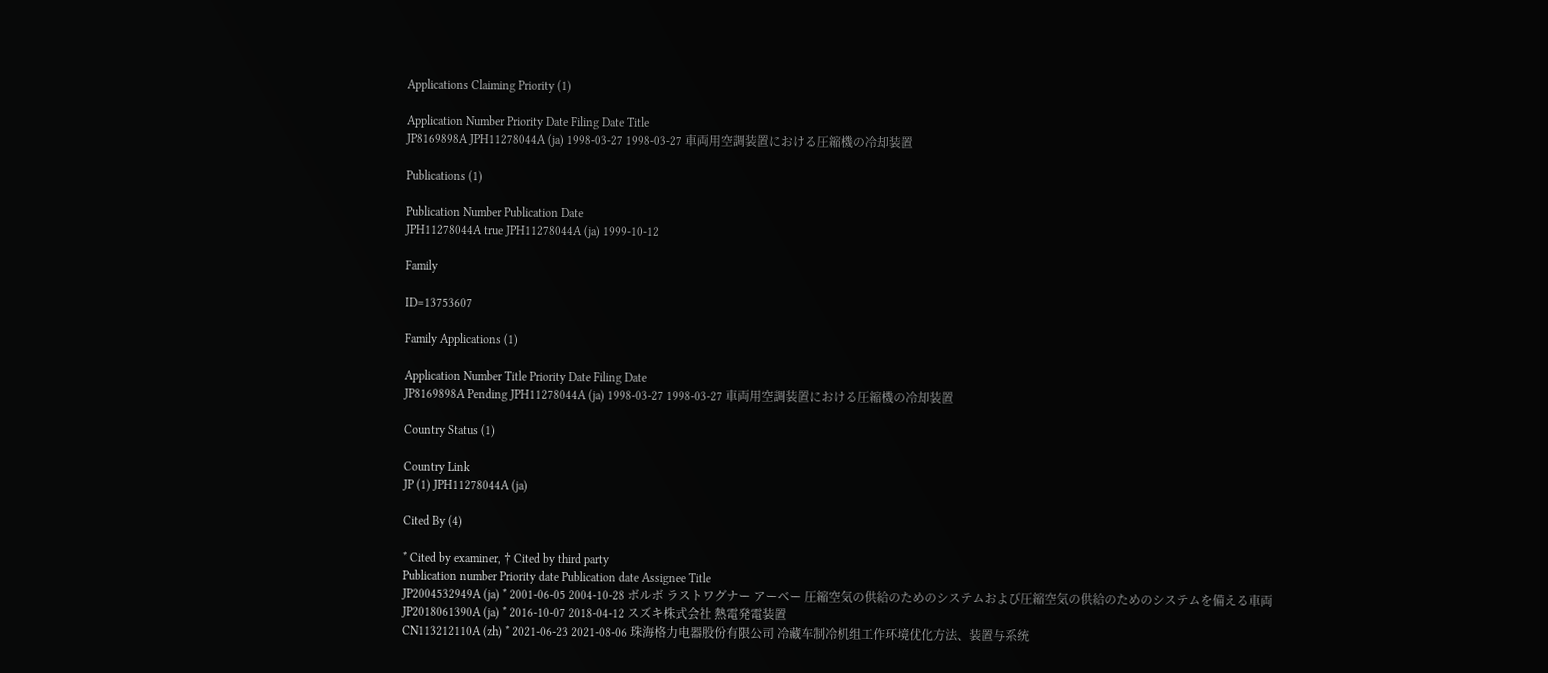Applications Claiming Priority (1)

Application Number Priority Date Filing Date Title
JP8169898A JPH11278044A (ja) 1998-03-27 1998-03-27 車両用空調装置における圧縮機の冷却装置

Publications (1)

Publication Number Publication Date
JPH11278044A true JPH11278044A (ja) 1999-10-12

Family

ID=13753607

Family Applications (1)

Application Number Title Priority Date Filing Date
JP8169898A Pending JPH11278044A (ja) 1998-03-27 1998-03-27 車両用空調装置における圧縮機の冷却装置

Country Status (1)

Country Link
JP (1) JPH11278044A (ja)

Cited By (4)

* Cited by examiner, † Cited by third party
Publication number Priority date Publication date Assignee Title
JP2004532949A (ja) * 2001-06-05 2004-10-28 ボルボ ラストワグナー アーベー 圧縮空気の供給のためのシステムおよび圧縮空気の供給のためのシステムを備える車両
JP2018061390A (ja) * 2016-10-07 2018-04-12 スズキ株式会社 熱電発電装置
CN113212110A (zh) * 2021-06-23 2021-08-06 珠海格力电器股份有限公司 冷藏车制冷机组工作环境优化方法、装置与系统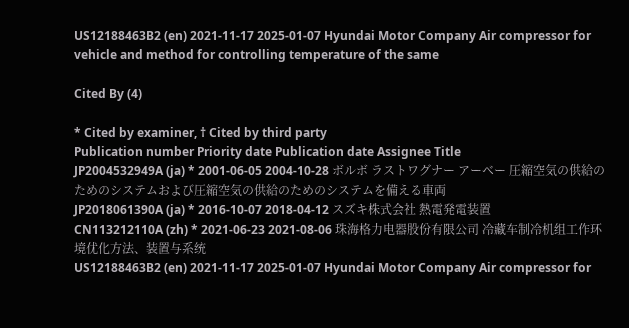US12188463B2 (en) 2021-11-17 2025-01-07 Hyundai Motor Company Air compressor for vehicle and method for controlling temperature of the same

Cited By (4)

* Cited by examiner, † Cited by third party
Publication number Priority date Publication date Assignee Title
JP2004532949A (ja) * 2001-06-05 2004-10-28 ボルボ ラストワグナー アーベー 圧縮空気の供給のためのシステムおよび圧縮空気の供給のためのシステムを備える車両
JP2018061390A (ja) * 2016-10-07 2018-04-12 スズキ株式会社 熱電発電装置
CN113212110A (zh) * 2021-06-23 2021-08-06 珠海格力电器股份有限公司 冷藏车制冷机组工作环境优化方法、装置与系统
US12188463B2 (en) 2021-11-17 2025-01-07 Hyundai Motor Company Air compressor for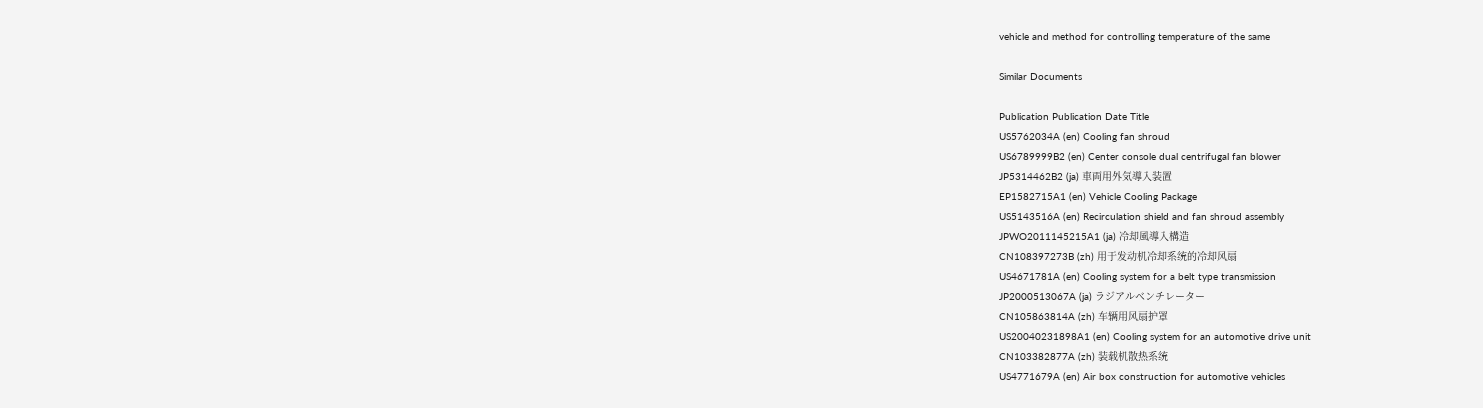vehicle and method for controlling temperature of the same

Similar Documents

Publication Publication Date Title
US5762034A (en) Cooling fan shroud
US6789999B2 (en) Center console dual centrifugal fan blower
JP5314462B2 (ja) 車両用外気導入装置
EP1582715A1 (en) Vehicle Cooling Package
US5143516A (en) Recirculation shield and fan shroud assembly
JPWO2011145215A1 (ja) 冷却風導入構造
CN108397273B (zh) 用于发动机冷却系统的冷却风扇
US4671781A (en) Cooling system for a belt type transmission
JP2000513067A (ja) ラジアルベンチレーター
CN105863814A (zh) 车辆用风扇护罩
US20040231898A1 (en) Cooling system for an automotive drive unit
CN103382877A (zh) 装载机散热系统
US4771679A (en) Air box construction for automotive vehicles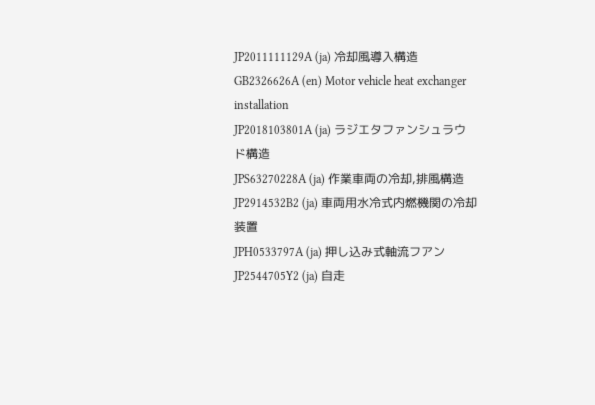JP2011111129A (ja) 冷却風導入構造
GB2326626A (en) Motor vehicle heat exchanger installation
JP2018103801A (ja) ラジエタファンシュラウド構造
JPS63270228A (ja) 作業車両の冷却,排風構造
JP2914532B2 (ja) 車両用水冷式内燃機関の冷却装置
JPH0533797A (ja) 押し込み式軸流フアン
JP2544705Y2 (ja) 自走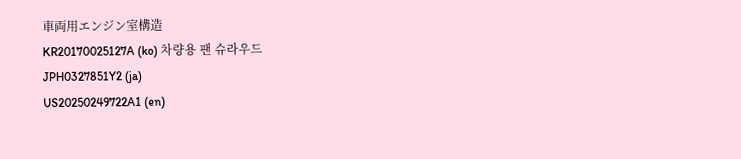車両用エンジン室構造
KR20170025127A (ko) 차량용 팬 슈라우드
JPH0327851Y2 (ja)
US20250249722A1 (en)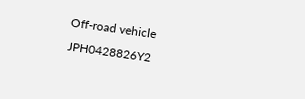Off-road vehicle
JPH0428826Y2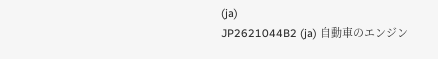(ja)
JP2621044B2 (ja) 自動車のエンジン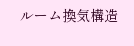ルーム換気構造